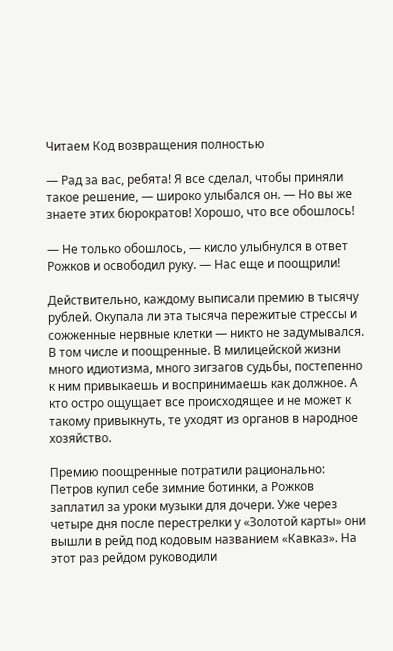Читаем Код возвращения полностью

— Рад за вас, ребята! Я все сделал, чтобы приняли такое решение, — широко улыбался он. — Но вы же знаете этих бюрократов! Хорошо, что все обошлось!

— Не только обошлось, — кисло улыбнулся в ответ Рожков и освободил руку. — Нас еще и поощрили!

Действительно, каждому выписали премию в тысячу рублей. Окупала ли эта тысяча пережитые стрессы и сожженные нервные клетки — никто не задумывался. В том числе и поощренные. В милицейской жизни много идиотизма, много зигзагов судьбы, постепенно к ним привыкаешь и воспринимаешь как должное. А кто остро ощущает все происходящее и не может к такому привыкнуть, те уходят из органов в народное хозяйство.

Премию поощренные потратили рационально: Петров купил себе зимние ботинки, а Рожков заплатил за уроки музыки для дочери. Уже через четыре дня после перестрелки у «Золотой карты» они вышли в рейд под кодовым названием «Кавказ». На этот раз рейдом руководили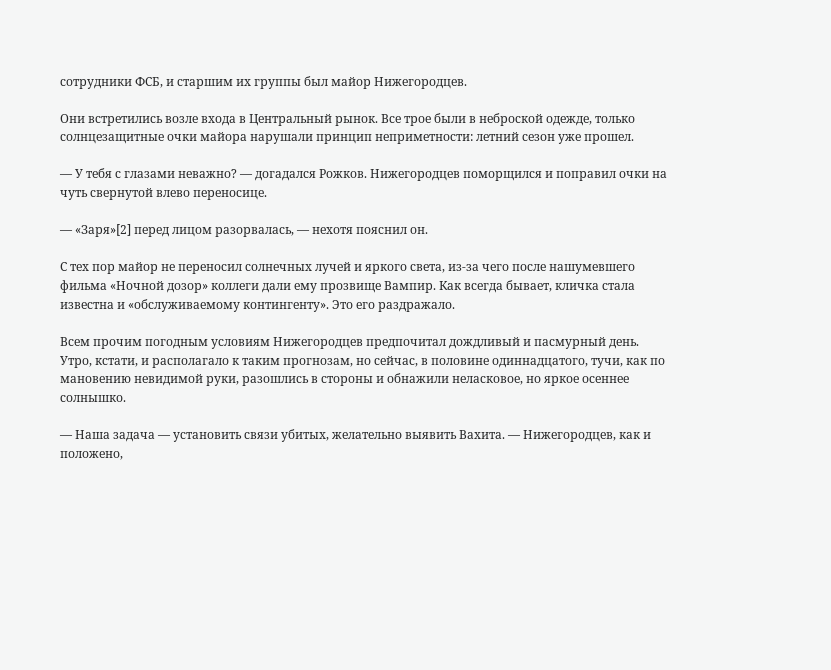сотрудники ФСБ, и старшим их группы был майор Нижегородцев.

Они встретились возле входа в Центральный рынок. Все трое были в неброской одежде, только солнцезащитные очки майора нарушали принцип неприметности: летний сезон уже прошел.

— У тебя с глазами неважно? — догадался Рожков. Нижегородцев поморщился и поправил очки на чуть свернутой влево переносице.

— «Заря»[2] перед лицом разорвалась, — нехотя пояснил он.

С тех пор майор не переносил солнечных лучей и яркого света, из-за чего после нашумевшего фильма «Ночной дозор» коллеги дали ему прозвище Вампир. Как всегда бывает, кличка стала известна и «обслуживаемому контингенту». Это его раздражало.

Всем прочим погодным условиям Нижегородцев предпочитал дождливый и пасмурный день. Утро, кстати, и располагало к таким прогнозам, но сейчас, в половине одиннадцатого, тучи, как по мановению невидимой руки, разошлись в стороны и обнажили неласковое, но яркое осеннее солнышко.

— Наша задача — установить связи убитых, желательно выявить Вахита. — Нижегородцев, как и положено,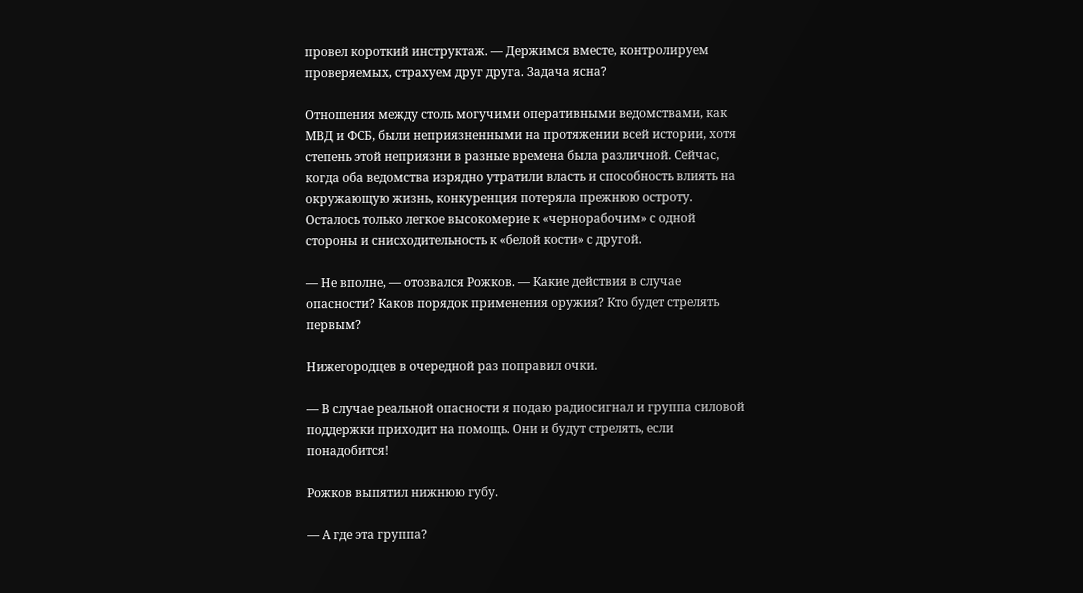провел короткий инструктаж. — Держимся вместе, контролируем проверяемых, страхуем друг друга. Задача ясна?

Отношения между столь могучими оперативными ведомствами, как МВД и ФСБ, были неприязненными на протяжении всей истории, хотя степень этой неприязни в разные времена была различной. Сейчас, когда оба ведомства изрядно утратили власть и способность влиять на окружающую жизнь, конкуренция потеряла прежнюю остроту. Осталось только легкое высокомерие к «чернорабочим» с одной стороны и снисходительность к «белой кости» с другой.

— Не вполне, — отозвался Рожков. — Какие действия в случае опасности? Каков порядок применения оружия? Кто будет стрелять первым?

Нижегородцев в очередной раз поправил очки.

— В случае реальной опасности я подаю радиосигнал и группа силовой поддержки приходит на помощь. Они и будут стрелять, если понадобится!

Рожков выпятил нижнюю губу.

— А где эта группа?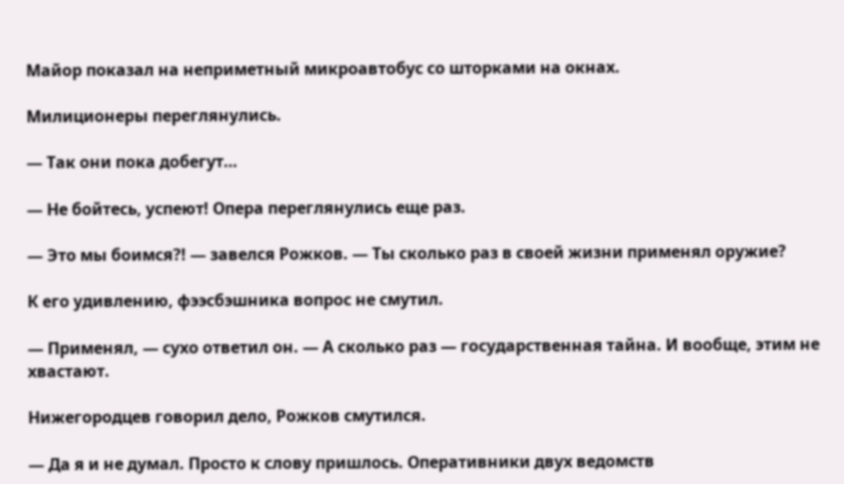Майор показал на неприметный микроавтобус со шторками на окнах.

Милиционеры переглянулись.

— Так они пока добегут…

— Не бойтесь, успеют! Опера переглянулись еще раз.

— Это мы боимся?! — завелся Рожков. — Ты сколько раз в своей жизни применял оружие?

К его удивлению, фээсбэшника вопрос не смутил.

— Применял, — сухо ответил он. — А сколько раз — государственная тайна. И вообще, этим не хвастают.

Нижегородцев говорил дело, Рожков смутился.

— Да я и не думал. Просто к слову пришлось. Оперативники двух ведомств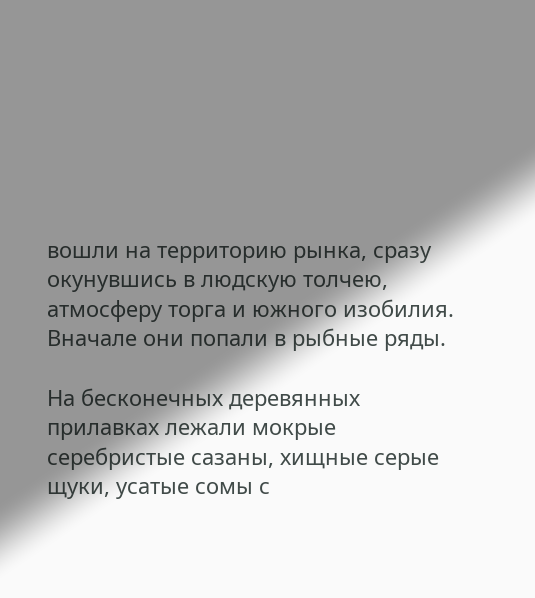вошли на территорию рынка, сразу окунувшись в людскую толчею, атмосферу торга и южного изобилия. Вначале они попали в рыбные ряды.

На бесконечных деревянных прилавках лежали мокрые серебристые сазаны, хищные серые щуки, усатые сомы с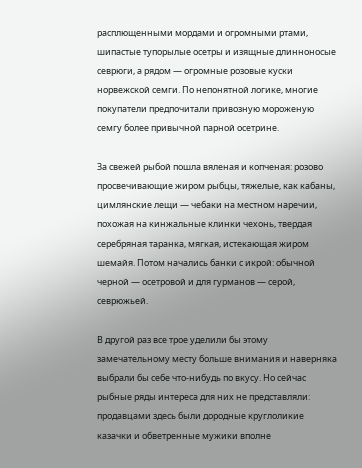расплющенными мордами и огромными ртами, шипастые тупорылые осетры и изящные длинноносые севрюги, а рядом — огромные розовые куски норвежской семги. По непонятной логике, многие покупатели предпочитали привозную мороженую семгу более привычной парной осетрине.

За свежей рыбой пошла вяленая и копченая: розово просвечивающие жиром рыбцы, тяжелые, как кабаны, цимлянские лещи — чебаки на местном наречии, похожая на кинжальные клинки чехонь, твердая серебряная таранка, мягкая, истекающая жиром шемайя. Потом начались банки с икрой: обычной черной — осетровой и для гурманов — серой, севрюжьей.

В другой раз все трое уделили бы этому замечательному месту больше внимания и наверняка выбрали бы себе что-нибудь по вкусу. Но сейчас рыбные ряды интереса для них не представляли: продавцами здесь были дородные круглоликие казачки и обветренные мужики вполне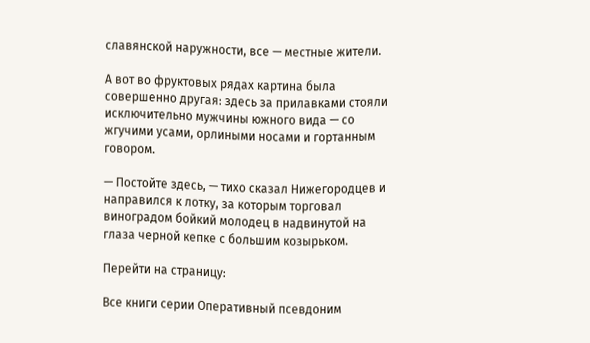славянской наружности, все — местные жители.

А вот во фруктовых рядах картина была совершенно другая: здесь за прилавками стояли исключительно мужчины южного вида — со жгучими усами, орлиными носами и гортанным говором.

— Постойте здесь, — тихо сказал Нижегородцев и направился к лотку, за которым торговал виноградом бойкий молодец в надвинутой на глаза черной кепке с большим козырьком.

Перейти на страницу:

Все книги серии Оперативный псевдоним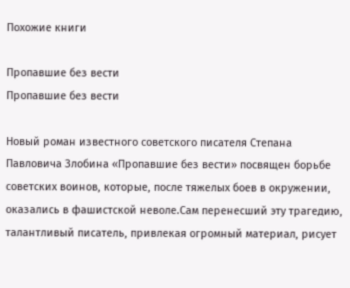Похожие книги

Пропавшие без вести
Пропавшие без вести

Новый роман известного советского писателя Степана Павловича Злобина «Пропавшие без вести» посвящен борьбе советских воинов, которые, после тяжелых боев в окружении, оказались в фашистской неволе.Сам перенесший эту трагедию, талантливый писатель, привлекая огромный материал, рисует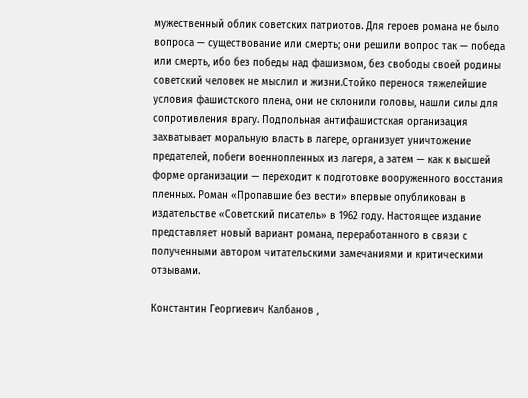мужественный облик советских патриотов. Для героев романа не было вопроса — существование или смерть; они решили вопрос так — победа или смерть, ибо без победы над фашизмом, без свободы своей родины советский человек не мыслил и жизни.Стойко перенося тяжелейшие условия фашистского плена, они не склонили головы, нашли силы для сопротивления врагу. Подпольная антифашистская организация захватывает моральную власть в лагере, организует уничтожение предателей, побеги военнопленных из лагеря, а затем — как к высшей форме организации — переходит к подготовке вооруженного восстания пленных. Роман «Пропавшие без вести» впервые опубликован в издательстве «Советский писатель» в 1962 году. Настоящее издание представляет новый вариант романа, переработанного в связи с полученными автором читательскими замечаниями и критическими отзывами.

Константин Георгиевич Калбанов ,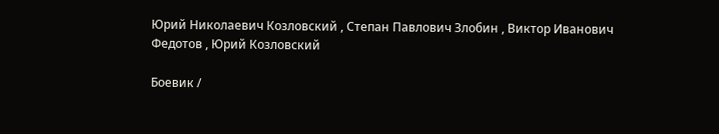Юрий Николаевич Козловский , Степан Павлович Злобин , Виктор Иванович Федотов , Юрий Козловский

Боевик /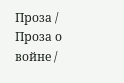Проза / Проза о войне /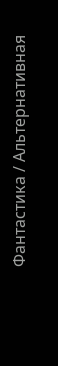Фантастика / Альтернативная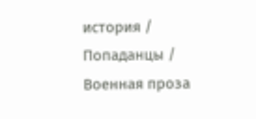история / Попаданцы / Военная проза